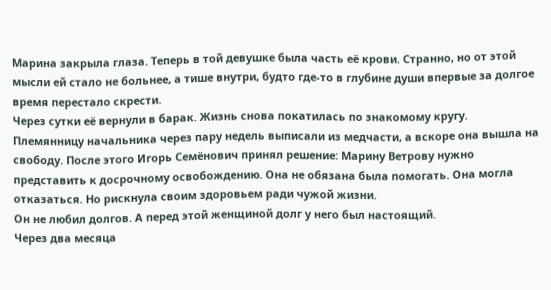Марина закрыла глаза. Теперь в той девушке была часть её крови. Странно, но от этой мысли ей стало не больнее, а тише внутри, будто где-то в глубине души впервые за долгое время перестало скрести.
Через сутки её вернули в барак. Жизнь снова покатилась по знакомому кругу.
Племянницу начальника через пару недель выписали из медчасти, а вскоре она вышла на свободу. После этого Игорь Семёнович принял решение: Марину Ветрову нужно представить к досрочному освобождению. Она не обязана была помогать. Она могла отказаться. Но рискнула своим здоровьем ради чужой жизни.
Он не любил долгов. А перед этой женщиной долг у него был настоящий.
Через два месяца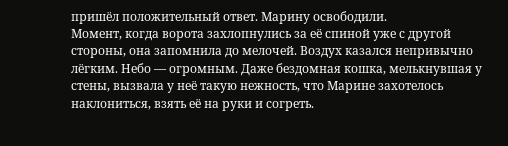пришёл положительный ответ. Марину освободили.
Момент, когда ворота захлопнулись за её спиной уже с другой стороны, она запомнила до мелочей. Воздух казался непривычно лёгким. Небо — огромным. Даже бездомная кошка, мелькнувшая у стены, вызвала у неё такую нежность, что Марине захотелось наклониться, взять её на руки и согреть.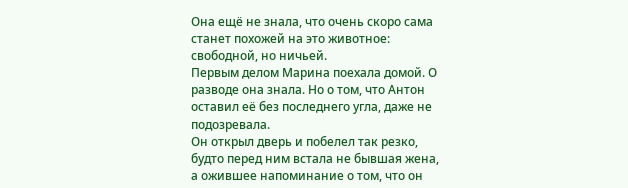Она ещё не знала, что очень скоро сама станет похожей на это животное: свободной, но ничьей.
Первым делом Марина поехала домой. О разводе она знала. Но о том, что Антон оставил её без последнего угла, даже не подозревала.
Он открыл дверь и побелел так резко, будто перед ним встала не бывшая жена, а ожившее напоминание о том, что он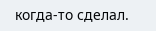когда-то сделал.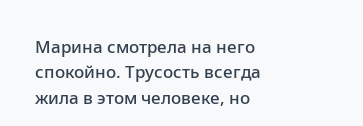Марина смотрела на него спокойно. Трусость всегда жила в этом человеке, но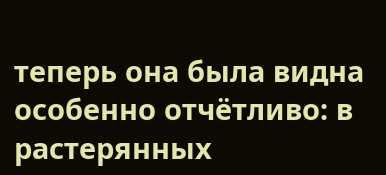теперь она была видна особенно отчётливо: в растерянных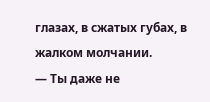глазах, в сжатых губах, в жалком молчании.
— Ты даже не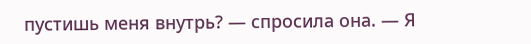пустишь меня внутрь? — спросила она. — Я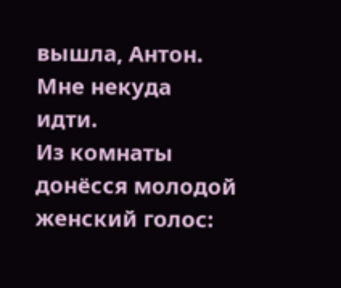вышла, Антон. Мне некуда идти.
Из комнаты донёсся молодой женский голос: